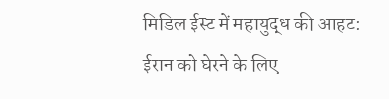मिडिल ईस्ट में महायुद्ध की आहट: ईरान को घेरने के लिए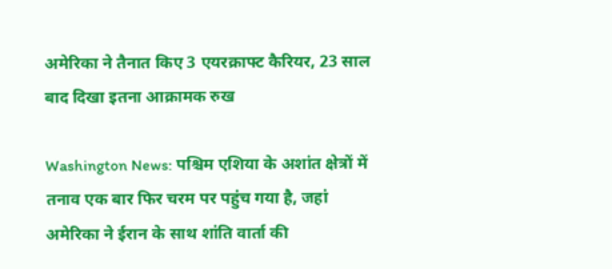अमेरिका ने तैनात किए 3 एयरक्राफ्ट कैरियर, 23 साल बाद दिखा इतना आक्रामक रुख

Washington News: पश्चिम एशिया के अशांत क्षेत्रों में तनाव एक बार फिर चरम पर पहुंच गया है, जहां अमेरिका ने ईरान के साथ शांति वार्ता की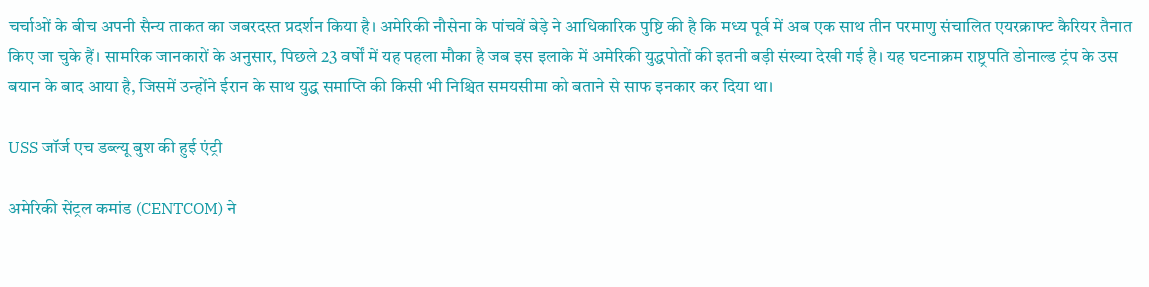चर्चाओं के बीच अपनी सैन्य ताकत का जबरदस्त प्रदर्शन किया है। अमेरिकी नौसेना के पांचवें बेड़े ने आधिकारिक पुष्टि की है कि मध्य पूर्व में अब एक साथ तीन परमाणु संचालित एयरक्राफ्ट कैरियर तैनात किए जा चुके हैं। सामरिक जानकारों के अनुसार, पिछले 23 वर्षों में यह पहला मौका है जब इस इलाके में अमेरिकी युद्धपोतों की इतनी बड़ी संख्या देखी गई है। यह घटनाक्रम राष्ट्रपति डोनाल्ड ट्रंप के उस बयान के बाद आया है, जिसमें उन्होंने ईरान के साथ युद्ध समाप्ति की किसी भी निश्चित समयसीमा को बताने से साफ इनकार कर दिया था।

USS जॉर्ज एच डब्ल्यू बुश की हुई एंट्री

अमेरिकी सेंट्रल कमांड (CENTCOM) ने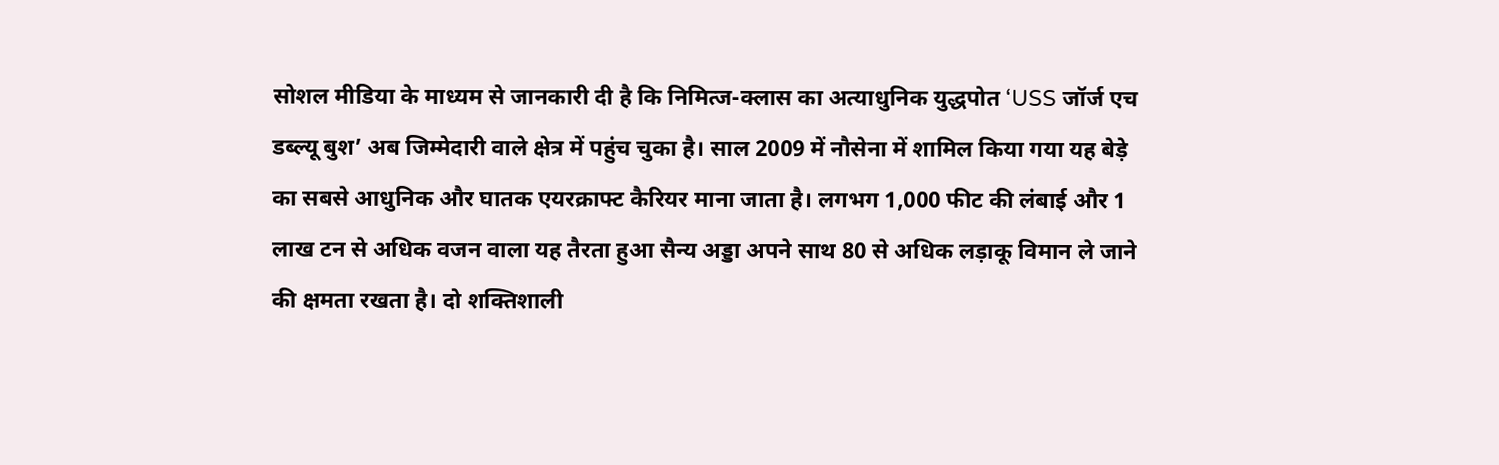सोशल मीडिया के माध्यम से जानकारी दी है कि निमित्ज-क्लास का अत्याधुनिक युद्धपोत ‘USS जॉर्ज एच डब्ल्यू बुश’ अब जिम्मेदारी वाले क्षेत्र में पहुंच चुका है। साल 2009 में नौसेना में शामिल किया गया यह बेड़े का सबसे आधुनिक और घातक एयरक्राफ्ट कैरियर माना जाता है। लगभग 1,000 फीट की लंबाई और 1 लाख टन से अधिक वजन वाला यह तैरता हुआ सैन्य अड्डा अपने साथ 80 से अधिक लड़ाकू विमान ले जाने की क्षमता रखता है। दो शक्तिशाली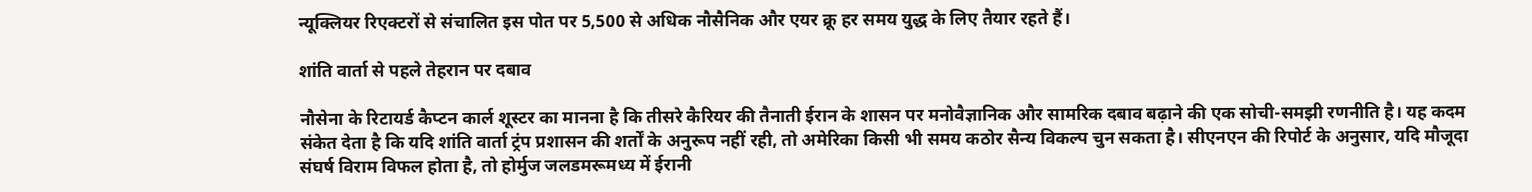न्यूक्लियर रिएक्टरों से संचालित इस पोत पर 5,500 से अधिक नौसैनिक और एयर क्रू हर समय युद्ध के लिए तैयार रहते हैं।

शांति वार्ता से पहले तेहरान पर दबाव

नौसेना के रिटायर्ड कैप्टन कार्ल शूस्टर का मानना है कि तीसरे कैरियर की तैनाती ईरान के शासन पर मनोवैज्ञानिक और सामरिक दबाव बढ़ाने की एक सोची-समझी रणनीति है। यह कदम संकेत देता है कि यदि शांति वार्ता ट्रंप प्रशासन की शर्तों के अनुरूप नहीं रही, तो अमेरिका किसी भी समय कठोर सैन्य विकल्प चुन सकता है। सीएनएन की रिपोर्ट के अनुसार, यदि मौजूदा संघर्ष विराम विफल होता है, तो होर्मुज जलडमरूमध्य में ईरानी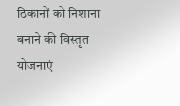ठिकानों को निशाना बनाने की विस्तृत योजनाएं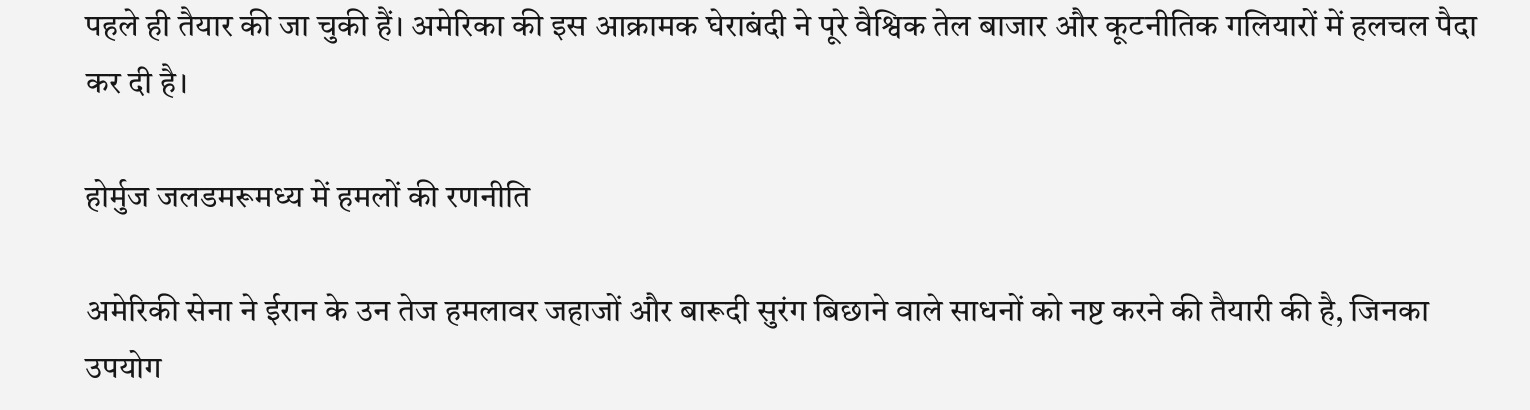पहले ही तैयार की जा चुकी हैं। अमेरिका की इस आक्रामक घेराबंदी ने पूरे वैश्विक तेल बाजार और कूटनीतिक गलियारों में हलचल पैदा कर दी है।

होर्मुज जलडमरूमध्य में हमलों की रणनीति

अमेरिकी सेना ने ईरान के उन तेज हमलावर जहाजों और बारूदी सुरंग बिछाने वाले साधनों को नष्ट करने की तैयारी की है, जिनका उपयोग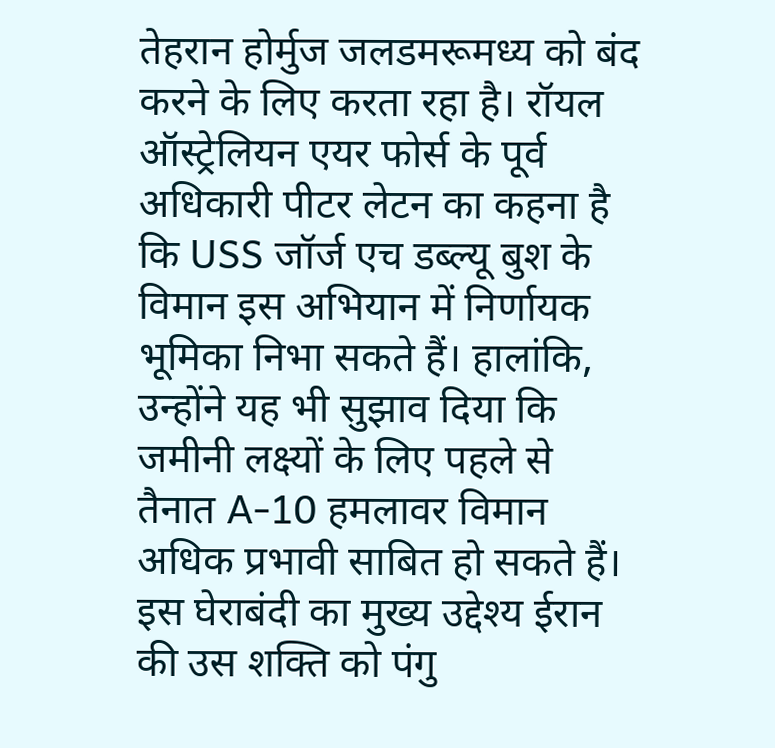तेहरान होर्मुज जलडमरूमध्य को बंद करने के लिए करता रहा है। रॉयल ऑस्ट्रेलियन एयर फोर्स के पूर्व अधिकारी पीटर लेटन का कहना है कि USS जॉर्ज एच डब्ल्यू बुश के विमान इस अभियान में निर्णायक भूमिका निभा सकते हैं। हालांकि, उन्होंने यह भी सुझाव दिया कि जमीनी लक्ष्यों के लिए पहले से तैनात A-10 हमलावर विमान अधिक प्रभावी साबित हो सकते हैं। इस घेराबंदी का मुख्य उद्देश्य ईरान की उस शक्ति को पंगु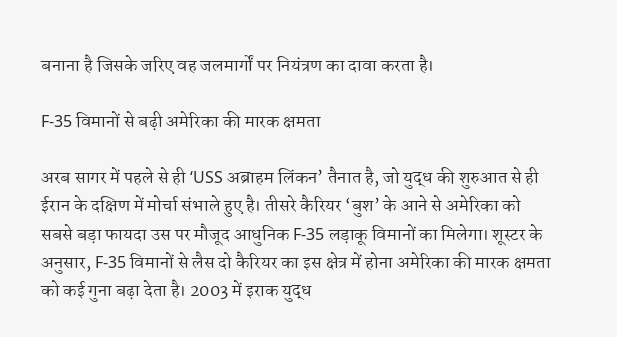बनाना है जिसके जरिए वह जलमार्गों पर नियंत्रण का दावा करता है।

F-35 विमानों से बढ़ी अमेरिका की मारक क्षमता

अरब सागर में पहले से ही ‘USS अब्राहम लिंकन’ तैनात है, जो युद्ध की शुरुआत से ही ईरान के दक्षिण में मोर्चा संभाले हुए है। तीसरे कैरियर ‘बुश’ के आने से अमेरिका को सबसे बड़ा फायदा उस पर मौजूद आधुनिक F-35 लड़ाकू विमानों का मिलेगा। शूस्टर के अनुसार, F-35 विमानों से लैस दो कैरियर का इस क्षेत्र में होना अमेरिका की मारक क्षमता को कई गुना बढ़ा देता है। 2003 में इराक युद्ध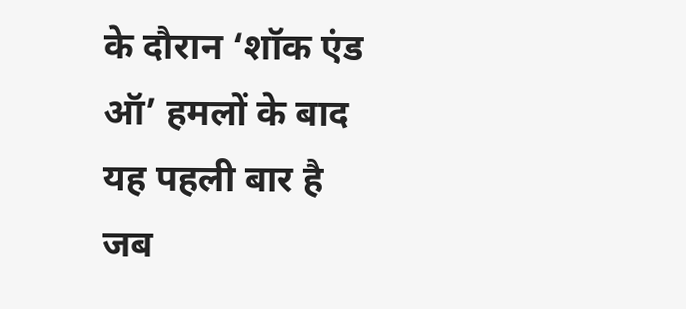के दौरान ‘शॉक एंड ऑ’ हमलों के बाद यह पहली बार है जब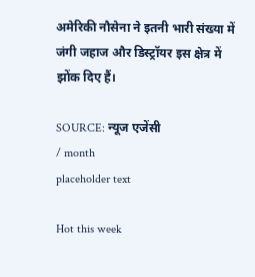अमेरिकी नौसेना ने इतनी भारी संख्या में जंगी जहाज और डिस्ट्रॉयर इस क्षेत्र में झोंक दिए हैं।

SOURCE: न्यूज एजेंसी
/ month
placeholder text

Hot this week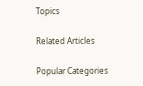Topics

Related Articles

Popular Categories